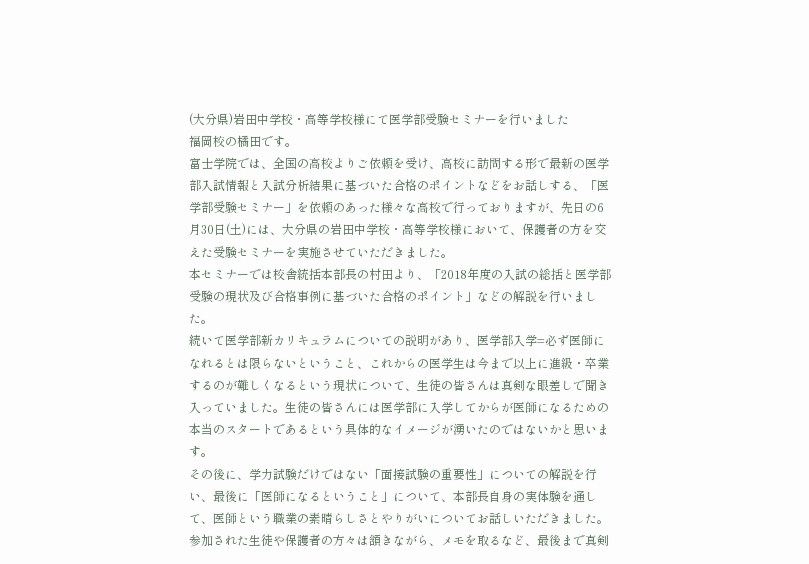(大分県)岩田中学校・高等学校様にて医学部受験セミナーを行いました
福岡校の橘田です。
富士学院では、全国の高校よりご依頼を受け、高校に訪問する形で最新の医学部入試情報と入試分析結果に基づいた合格のポイントなどをお話しする、「医学部受験セミナー」を依頼のあった様々な高校で行っておりますが、先日の6月30日(土)には、大分県の岩田中学校・高等学校様において、保護者の方を交えた受験セミナーを実施させていただきました。
本セミナーでは校舎統括本部長の村田より、「2018年度の入試の総括と医学部受験の現状及び合格事例に基づいた合格のポイント」などの解説を行いました。
続いて医学部新カリキュラムについての説明があり、医学部入学=必ず医師になれるとは限らないということ、これからの医学生は今まで以上に進級・卒業するのが難しくなるという現状について、生徒の皆さんは真剣な眼差しで聞き入っていました。生徒の皆さんには医学部に入学してからが医師になるための本当のスタートであるという具体的なイメージが湧いたのではないかと思います。
その後に、学力試験だけではない「面接試験の重要性」についての解説を行い、最後に「医師になるということ」について、本部長自身の実体験を通して、医師という職業の素晴らしさとやりがいについてお話しいただきました。参加された生徒や保護者の方々は頷きながら、メモを取るなど、最後まで真剣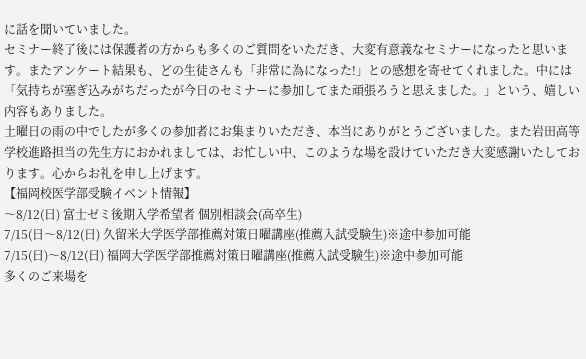に話を聞いていました。
セミナー終了後には保護者の方からも多くのご質問をいただき、大変有意義なセミナーになったと思います。またアンケート結果も、どの生徒さんも「非常に為になった!」との感想を寄せてくれました。中には「気持ちが塞ぎ込みがちだったが今日のセミナーに参加してまた頑張ろうと思えました。」という、嬉しい内容もありました。
土曜日の雨の中でしたが多くの参加者にお集まりいただき、本当にありがとうございました。また岩田高等学校進路担当の先生方におかれましては、お忙しい中、このような場を設けていただき大変感謝いたしております。心からお礼を申し上げます。
【福岡校医学部受験イベント情報】
〜8/12(日) 富士ゼミ後期入学希望者 個別相談会(高卒生)
7/15(日〜8/12(日) 久留米大学医学部推薦対策日曜講座(推薦入試受験生)※途中参加可能
7/15(日)〜8/12(日) 福岡大学医学部推薦対策日曜講座(推薦入試受験生)※途中参加可能
多くのご来場を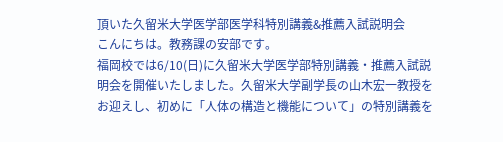頂いた久留米大学医学部医学科特別講義&推薦入試説明会
こんにちは。教務課の安部です。
福岡校では6/10(日)に久留米大学医学部特別講義・推薦入試説明会を開催いたしました。久留米大学副学長の山木宏一教授をお迎えし、初めに「人体の構造と機能について」の特別講義を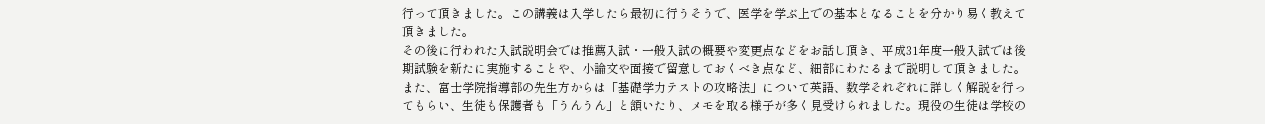行って頂きました。この講義は入学したら最初に行うそうで、医学を学ぶ上での基本となることを分かり易く教えて頂きました。
その後に行われた入試説明会では推薦入試・一般入試の概要や変更点などをお話し頂き、平成31年度一般入試では後期試験を新たに実施することや、小論文や面接で留意しておくべき点など、細部にわたるまで説明して頂きました。
また、富士学院指導部の先生方からは「基礎学力テストの攻略法」について英語、数学それぞれに詳しく解説を行ってもらい、生徒も保護者も「うんうん」と頷いたり、メモを取る様子が多く見受けられました。現役の生徒は学校の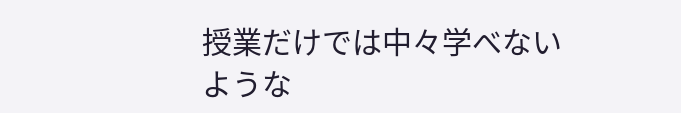授業だけでは中々学べないような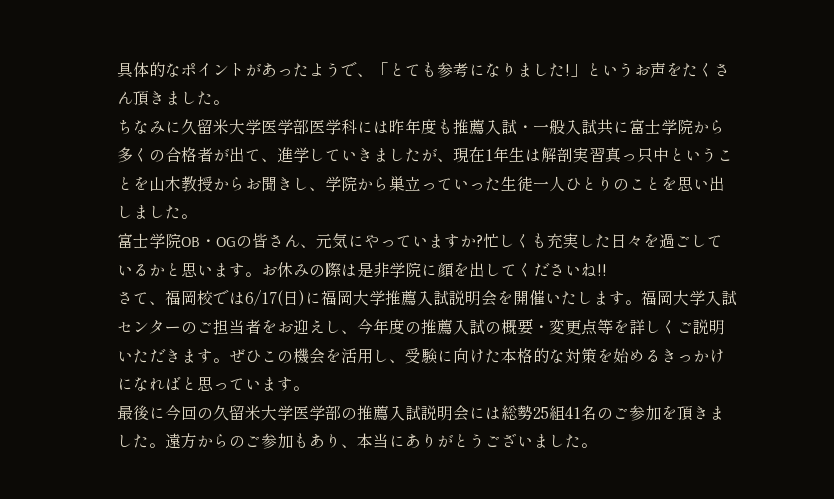具体的なポイントがあったようで、「とても参考になりました!」というお声をたくさん頂きました。
ちなみに久留米大学医学部医学科には昨年度も推薦入試・一般入試共に富士学院から多くの合格者が出て、進学していきましたが、現在1年生は解剖実習真っ只中ということを山木教授からお聞きし、学院から巣立っていった生徒一人ひとりのことを思い出しました。
富士学院OB・OGの皆さん、元気にやっていますか?忙しくも充実した日々を過ごしているかと思います。お休みの際は是非学院に顔を出してくださいね!!
さて、福岡校では6/17(日)に福岡大学推薦入試説明会を開催いたします。福岡大学入試センターのご担当者をお迎えし、今年度の推薦入試の概要・変更点等を詳しくご説明いただきます。ぜひこの機会を活用し、受験に向けた本格的な対策を始めるきっかけになればと思っています。
最後に今回の久留米大学医学部の推薦入試説明会には総勢25組41名のご参加を頂きました。遠方からのご参加もあり、本当にありがとうございました。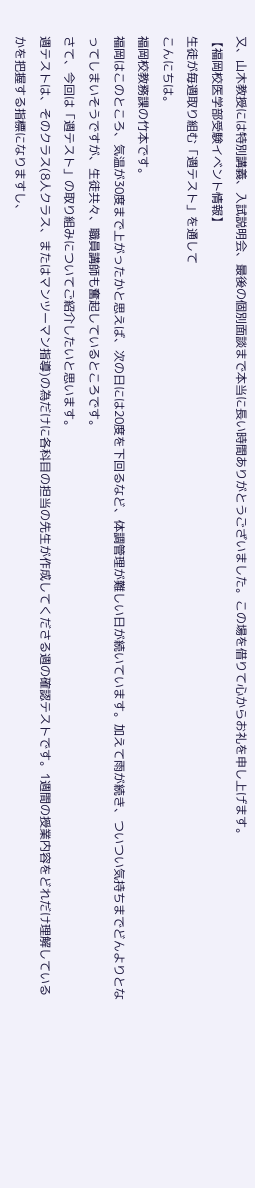又、山木教授には特別講義、入試説明会、最後の個別面談まで本当に長い時間ありがとうございました。この場を借りて心からお礼を申し上げます。
【福岡校医学部受験イベント情報】
生徒が毎週取り組む「週テスト」を通して
こんにちは。
福岡校教務課の竹本です。
福岡はこのところ、気温が30度まで上がったかと思えば、次の日には20度を下回るなど、体調管理が難しい日が続いています。加えて雨が続き、ついつい気持ちまでどんよりとなってしまいそうですが、生徒共々、職員講師も奮起しているところです。
さて、今回は「週テスト」の取り組みについてご紹介したいと思います。
週テストは、そのクラス(8人クラス、またはマンツーマン指導)の為だけに各科目の担当の先生が作成してくださる週の確認テストです。1週間の授業内容をどれだけ理解しているかを把握する指標になりますし、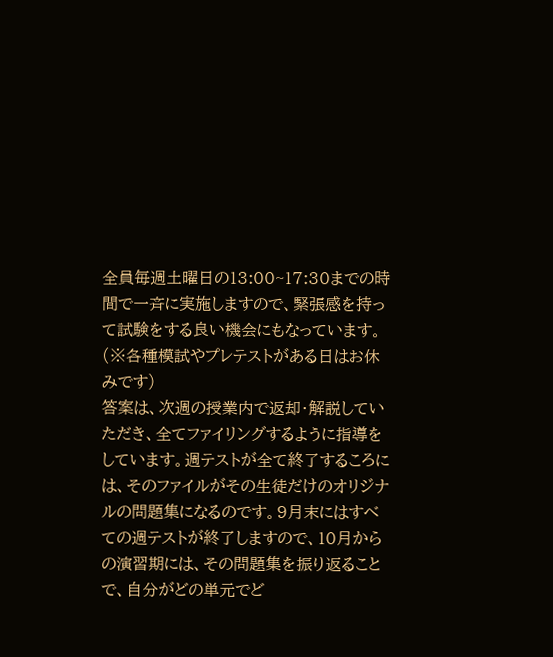全員毎週土曜日の13:00~17:30までの時間で一斉に実施しますので、緊張感を持って試験をする良い機会にもなっています。
(※各種模試やプレテストがある日はお休みです)
答案は、次週の授業内で返却・解説していただき、全てファイリングするように指導をしています。週テストが全て終了するころには、そのファイルがその生徒だけのオリジナルの問題集になるのです。9月末にはすべての週テストが終了しますので、10月からの演習期には、その問題集を振り返ることで、自分がどの単元でど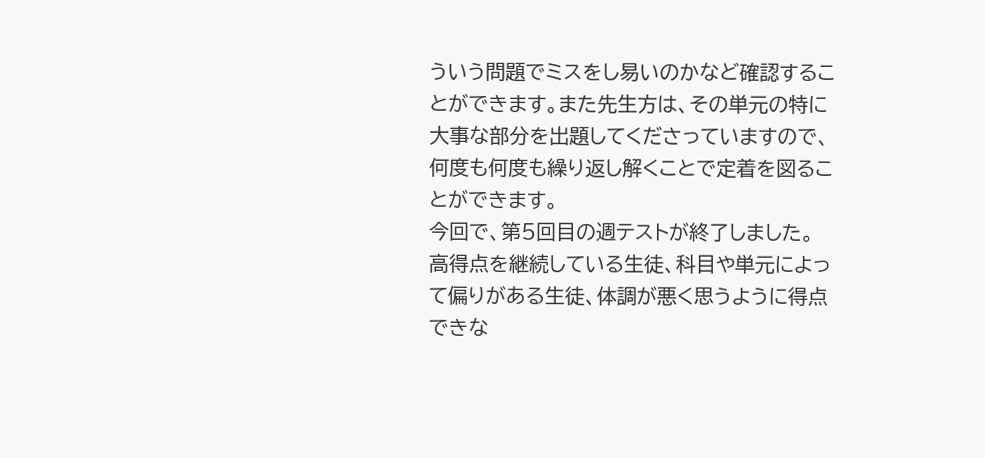ういう問題でミスをし易いのかなど確認することができます。また先生方は、その単元の特に大事な部分を出題してくださっていますので、何度も何度も繰り返し解くことで定着を図ることができます。
今回で、第5回目の週テストが終了しました。
高得点を継続している生徒、科目や単元によって偏りがある生徒、体調が悪く思うように得点できな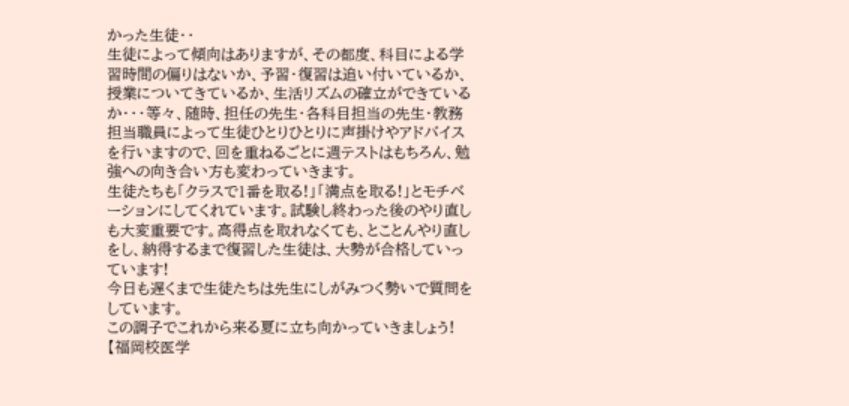かった生徒・・
生徒によって傾向はありますが、その都度、科目による学習時間の偏りはないか、予習・復習は追い付いているか、授業についてきているか、生活リズムの確立ができているか・・・等々、随時、担任の先生・各科目担当の先生・教務担当職員によって生徒ひとりひとりに声掛けやアドバイスを行いますので、回を重ねるごとに週テストはもちろん、勉強への向き合い方も変わっていきます。
生徒たちも「クラスで1番を取る!」「満点を取る!」とモチベーションにしてくれています。試験し終わった後のやり直しも大変重要です。高得点を取れなくても、とことんやり直しをし、納得するまで復習した生徒は、大勢が合格していっています!
今日も遅くまで生徒たちは先生にしがみつく勢いで質問をしています。
この調子でこれから来る夏に立ち向かっていきましょう!
【福岡校医学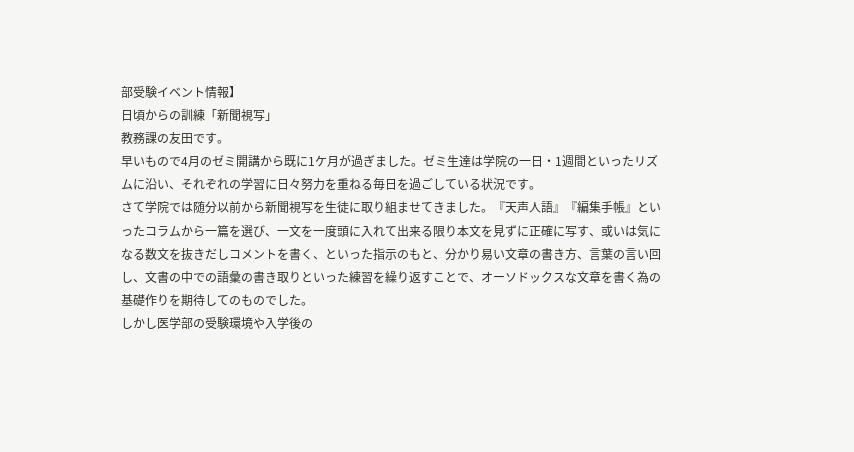部受験イベント情報】
日頃からの訓練「新聞視写」
教務課の友田です。
早いもので4月のゼミ開講から既に1ケ月が過ぎました。ゼミ生達は学院の一日・1週間といったリズムに沿い、それぞれの学習に日々努力を重ねる毎日を過ごしている状況です。
さて学院では随分以前から新聞視写を生徒に取り組ませてきました。『天声人語』『編集手帳』といったコラムから一篇を選び、一文を一度頭に入れて出来る限り本文を見ずに正確に写す、或いは気になる数文を抜きだしコメントを書く、といった指示のもと、分かり易い文章の書き方、言葉の言い回し、文書の中での語彙の書き取りといった練習を繰り返すことで、オーソドックスな文章を書く為の基礎作りを期待してのものでした。
しかし医学部の受験環境や入学後の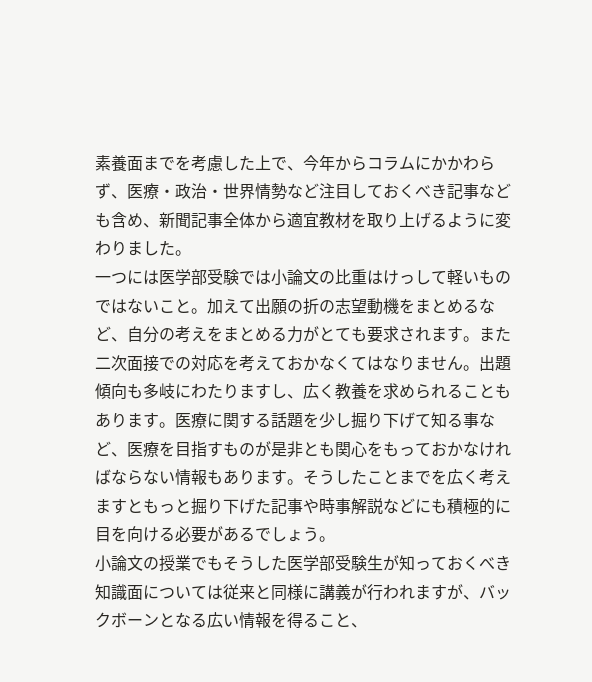素養面までを考慮した上で、今年からコラムにかかわらず、医療・政治・世界情勢など注目しておくべき記事なども含め、新聞記事全体から適宜教材を取り上げるように変わりました。
一つには医学部受験では小論文の比重はけっして軽いものではないこと。加えて出願の折の志望動機をまとめるなど、自分の考えをまとめる力がとても要求されます。また二次面接での対応を考えておかなくてはなりません。出題傾向も多岐にわたりますし、広く教養を求められることもあります。医療に関する話題を少し掘り下げて知る事など、医療を目指すものが是非とも関心をもっておかなければならない情報もあります。そうしたことまでを広く考えますともっと掘り下げた記事や時事解説などにも積極的に目を向ける必要があるでしょう。
小論文の授業でもそうした医学部受験生が知っておくべき知識面については従来と同様に講義が行われますが、バックボーンとなる広い情報を得ること、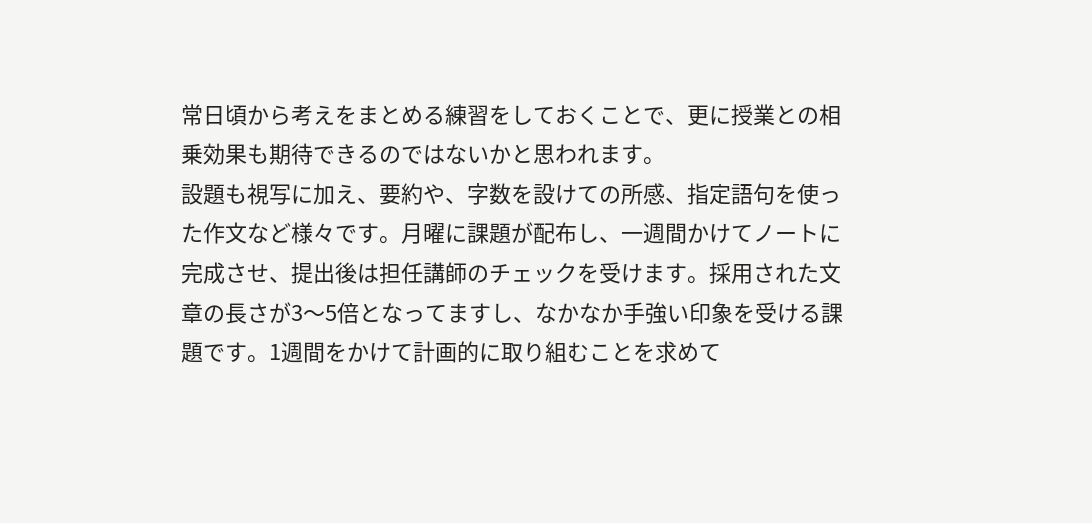常日頃から考えをまとめる練習をしておくことで、更に授業との相乗効果も期待できるのではないかと思われます。
設題も視写に加え、要約や、字数を設けての所感、指定語句を使った作文など様々です。月曜に課題が配布し、一週間かけてノートに完成させ、提出後は担任講師のチェックを受けます。採用された文章の長さが3〜5倍となってますし、なかなか手強い印象を受ける課題です。1週間をかけて計画的に取り組むことを求めて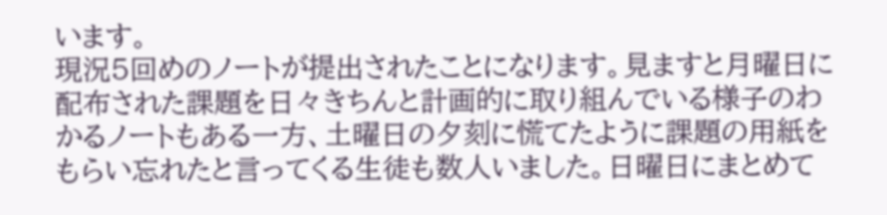います。
現況5回めのノートが提出されたことになります。見ますと月曜日に配布された課題を日々きちんと計画的に取り組んでいる様子のわかるノートもある一方、土曜日の夕刻に慌てたように課題の用紙をもらい忘れたと言ってくる生徒も数人いました。日曜日にまとめて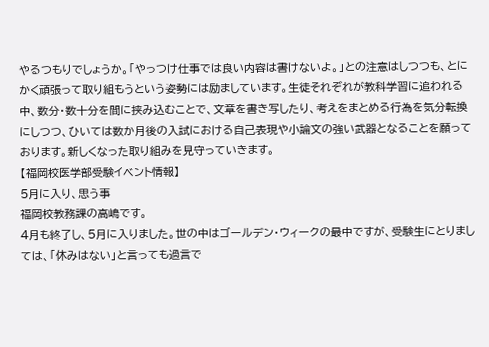やるつもりでしょうか。「やっつけ仕事では良い内容は書けないよ。」との注意はしつつも、とにかく頑張って取り組もうという姿勢には励ましています。生徒それぞれが教科学習に追われる中、数分・数十分を間に挟み込むことで、文章を書き写したり、考えをまとめる行為を気分転換にしつつ、ひいては数か月後の入試における自己表現や小論文の強い武器となることを願っております。新しくなった取り組みを見守っていきます。
【福岡校医学部受験イベント情報】
5月に入り、思う事
福岡校教務課の高嶋です。
4月も終了し、5月に入りました。世の中はゴールデン・ウィークの最中ですが、受験生にとりましては、「休みはない」と言っても過言で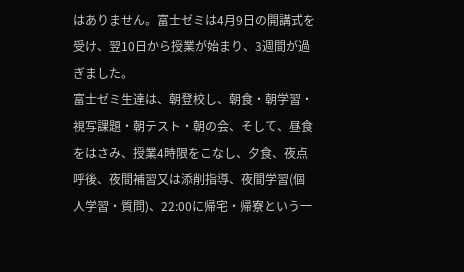はありません。富士ゼミは4月9日の開講式を受け、翌10日から授業が始まり、3週間が過ぎました。
富士ゼミ生達は、朝登校し、朝食・朝学習・視写課題・朝テスト・朝の会、そして、昼食をはさみ、授業4時限をこなし、夕食、夜点呼後、夜間補習又は添削指導、夜間学習(個人学習・質問)、22:00に帰宅・帰寮という一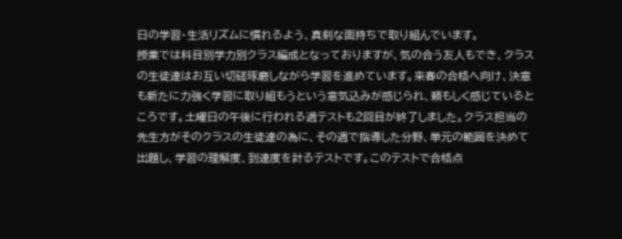日の学習・生活リズムに慣れるよう、真剣な面持ちで取り組んでいます。
授業では科目別学力別クラス編成となっておりますが、気の合う友人もでき、クラスの生徒達はお互い切磋琢磨しながら学習を進めています。来春の合格へ向け、決意も新たに力強く学習に取り組もうという意気込みが感じられ、頼もしく感じているところです。土曜日の午後に行われる週テストも2回目が終了しました。クラス担当の先生方がそのクラスの生徒達の為に、その週で指導した分野、単元の範囲を決めて出題し、学習の理解度、到達度を計るテストです。このテストで合格点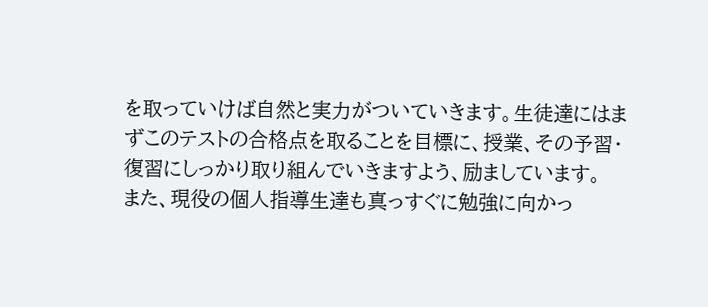を取っていけば自然と実力がついていきます。生徒達にはまずこのテストの合格点を取ることを目標に、授業、その予習・復習にしっかり取り組んでいきますよう、励ましています。
また、現役の個人指導生達も真っすぐに勉強に向かっ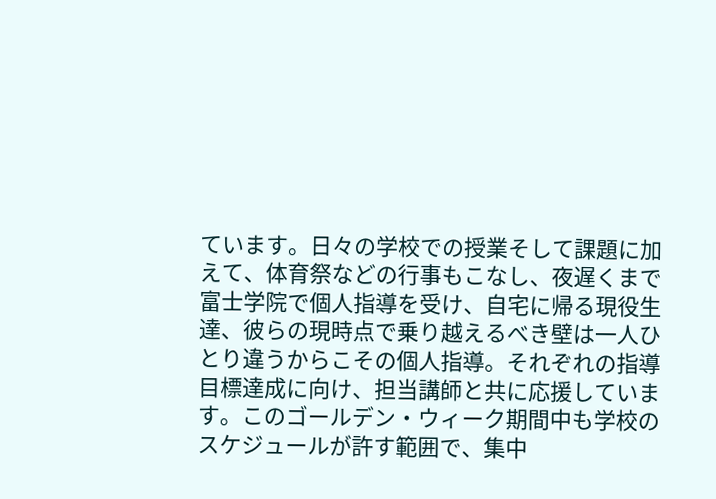ています。日々の学校での授業そして課題に加えて、体育祭などの行事もこなし、夜遅くまで富士学院で個人指導を受け、自宅に帰る現役生達、彼らの現時点で乗り越えるべき壁は一人ひとり違うからこその個人指導。それぞれの指導目標達成に向け、担当講師と共に応援しています。このゴールデン・ウィーク期間中も学校のスケジュールが許す範囲で、集中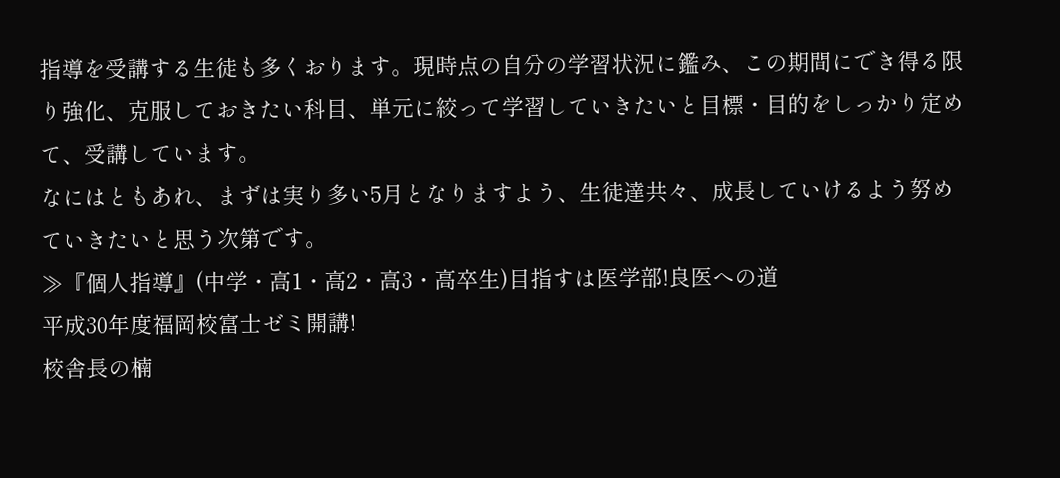指導を受講する生徒も多くおります。現時点の自分の学習状況に鑑み、この期間にでき得る限り強化、克服しておきたい科目、単元に絞って学習していきたいと目標・目的をしっかり定めて、受講しています。
なにはともあれ、まずは実り多い5月となりますよう、生徒達共々、成長していけるよう努めていきたいと思う次第です。
≫『個人指導』(中学・高1・高2・高3・高卒生)目指すは医学部!良医への道
平成30年度福岡校富士ゼミ開講!
校舎長の楠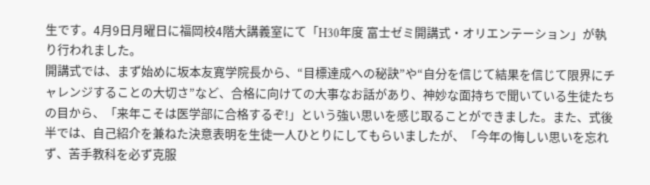生です。4月9日月曜日に福岡校4階大講義室にて「H30年度 富士ゼミ開講式・オリエンテーション」が執り行われました。
開講式では、まず始めに坂本友寛学院長から、“目標達成への秘訣”や“自分を信じて結果を信じて限界にチャレンジすることの大切さ”など、合格に向けての大事なお話があり、神妙な面持ちで聞いている生徒たちの目から、「来年こそは医学部に合格するぞ!」という強い思いを感じ取ることができました。また、式後半では、自己紹介を兼ねた決意表明を生徒一人ひとりにしてもらいましたが、「今年の悔しい思いを忘れず、苦手教科を必ず克服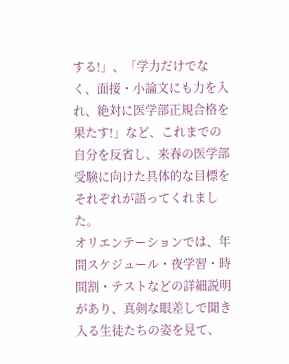する!」、「学力だけでなく、面接・小論文にも力を入れ、絶対に医学部正規合格を果たす!」など、これまでの自分を反省し、来春の医学部受験に向けた具体的な目標をそれぞれが語ってくれました。
オリエンテーションでは、年間スケジュール・夜学習・時間割・テストなどの詳細説明があり、真剣な眼差しで聞き入る生徒たちの姿を見て、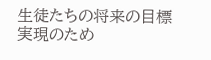生徒たちの将来の目標実現のため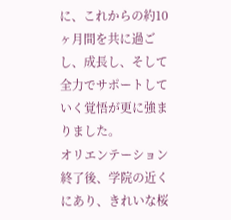に、これからの約10ヶ月間を共に過ごし、成長し、そして全力でサポートしていく覚悟が更に強まりました。
オリエンテーション終了後、学院の近くにあり、きれいな桜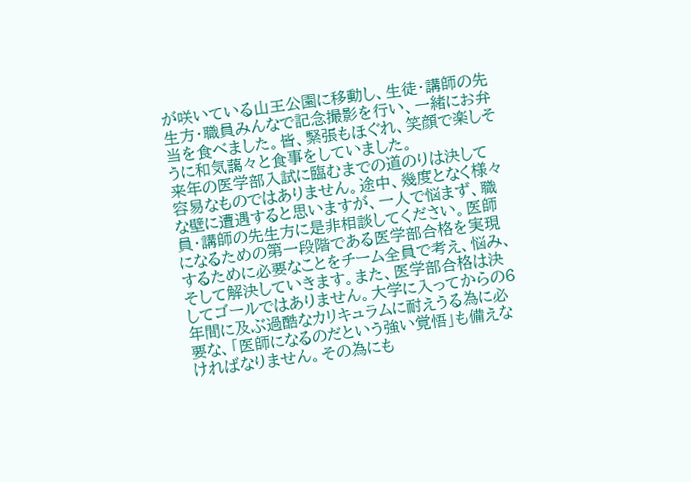が咲いている山王公園に移動し、生徒・講師の先生方・職員みんなで記念撮影を行い、一緒にお弁当を食べました。皆、緊張もほぐれ、笑顔で楽しそうに和気藹々と食事をしていました。
来年の医学部入試に臨むまでの道のりは決して容易なものではありません。途中、幾度となく様々な壁に遭遇すると思いますが、一人で悩まず、職員・講師の先生方に是非相談してください。医師になるための第一段階である医学部合格を実現するために必要なことをチーム全員で考え、悩み、そして解決していきます。また、医学部合格は決してゴールではありません。大学に入ってからの6年間に及ぶ過酷なカリキュラムに耐えうる為に必要な、「医師になるのだという強い覚悟」も備えなければなりません。その為にも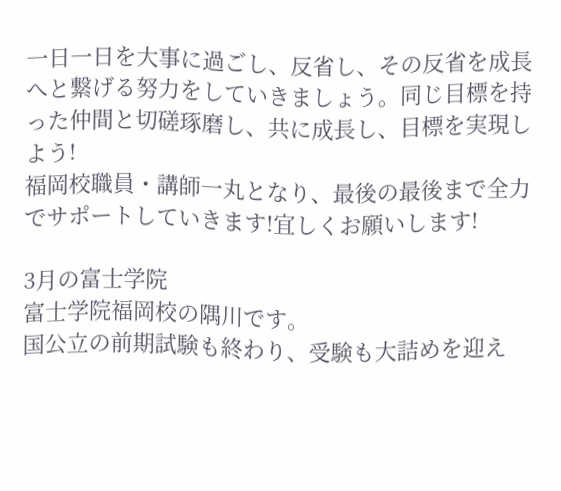一日一日を大事に過ごし、反省し、その反省を成長へと繋げる努力をしていきましょう。同じ目標を持った仲間と切磋琢磨し、共に成長し、目標を実現しよう!
福岡校職員・講師一丸となり、最後の最後まで全力でサポートしていきます!宜しくお願いします!

3月の富士学院
富士学院福岡校の隅川です。
国公立の前期試験も終わり、受験も大詰めを迎え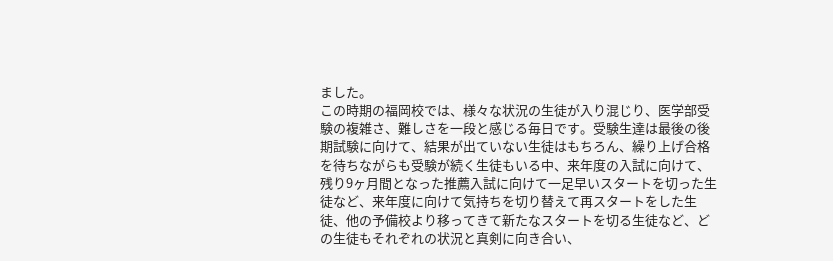ました。
この時期の福岡校では、様々な状況の生徒が入り混じり、医学部受験の複雑さ、難しさを一段と感じる毎日です。受験生達は最後の後期試験に向けて、結果が出ていない生徒はもちろん、繰り上げ合格を待ちながらも受験が続く生徒もいる中、来年度の入試に向けて、残り9ヶ月間となった推薦入試に向けて一足早いスタートを切った生徒など、来年度に向けて気持ちを切り替えて再スタートをした生徒、他の予備校より移ってきて新たなスタートを切る生徒など、どの生徒もそれぞれの状況と真剣に向き合い、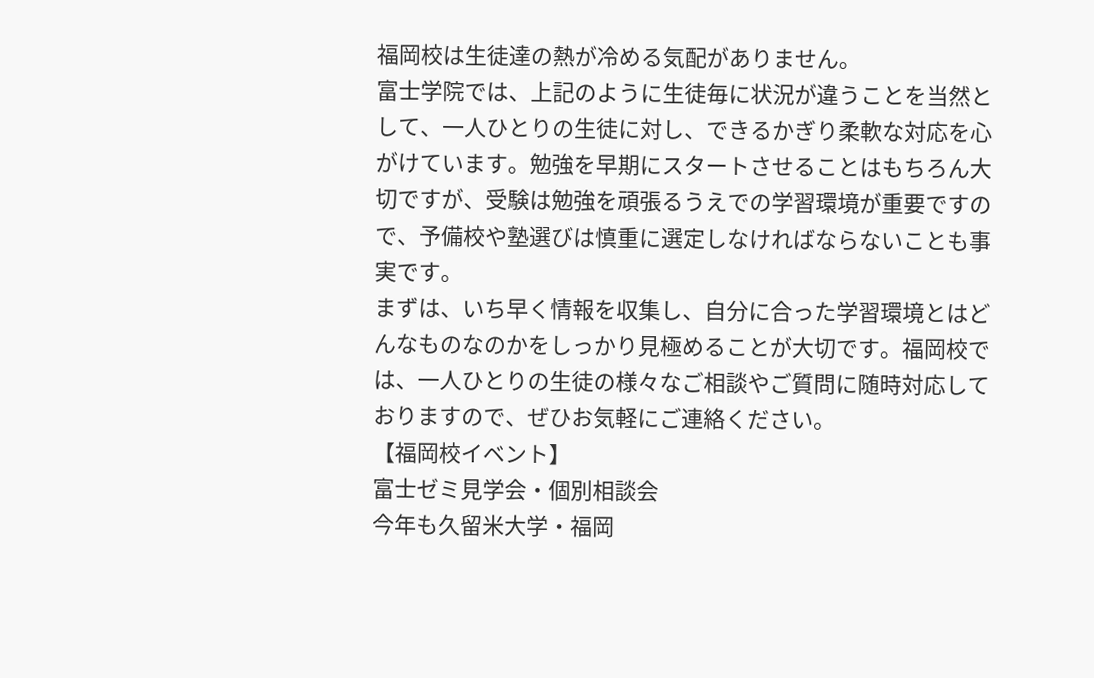福岡校は生徒達の熱が冷める気配がありません。
富士学院では、上記のように生徒毎に状況が違うことを当然として、一人ひとりの生徒に対し、できるかぎり柔軟な対応を心がけています。勉強を早期にスタートさせることはもちろん大切ですが、受験は勉強を頑張るうえでの学習環境が重要ですので、予備校や塾選びは慎重に選定しなければならないことも事実です。
まずは、いち早く情報を収集し、自分に合った学習環境とはどんなものなのかをしっかり見極めることが大切です。福岡校では、一人ひとりの生徒の様々なご相談やご質問に随時対応しておりますので、ぜひお気軽にご連絡ください。
【福岡校イベント】
富士ゼミ見学会・個別相談会
今年も久留米大学・福岡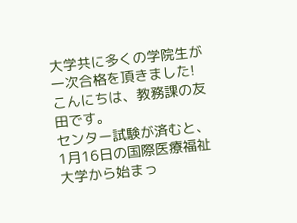大学共に多くの学院生が一次合格を頂きました!
こんにちは、教務課の友田です。
センター試験が済むと、1月16日の国際医療福祉大学から始まっ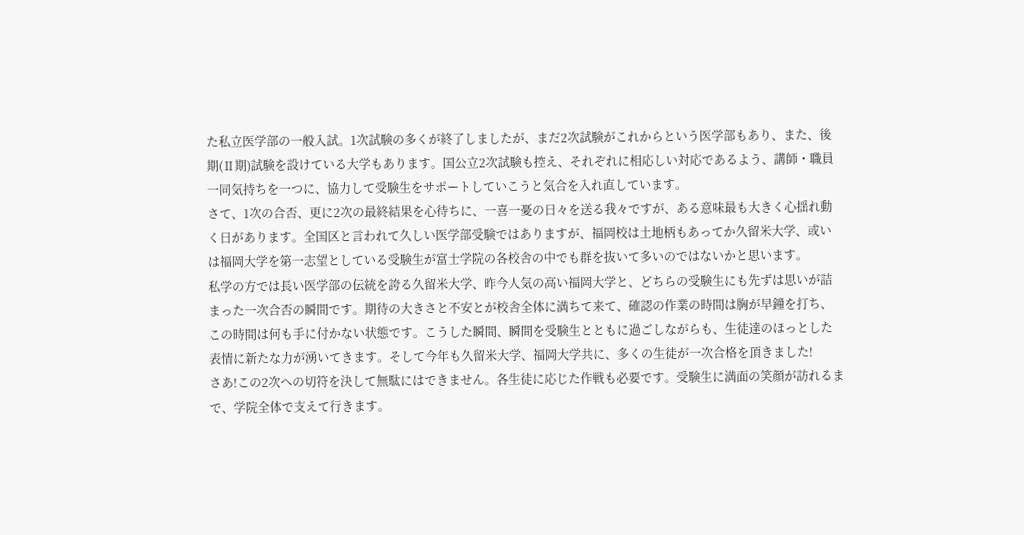た私立医学部の一般入試。1次試験の多くが終了しましたが、まだ2次試験がこれからという医学部もあり、また、後期(Ⅱ期)試験を設けている大学もあります。国公立2次試験も控え、それぞれに相応しい対応であるよう、講師・職員一同気持ちを一つに、協力して受験生をサポートしていこうと気合を入れ直しています。
さて、1次の合否、更に2次の最終結果を心待ちに、一喜一憂の日々を送る我々ですが、ある意味最も大きく心揺れ動く日があります。全国区と言われて久しい医学部受験ではありますが、福岡校は土地柄もあってか久留米大学、或いは福岡大学を第一志望としている受験生が富士学院の各校舎の中でも群を抜いて多いのではないかと思います。
私学の方では長い医学部の伝統を誇る久留米大学、昨今人気の高い福岡大学と、どちらの受験生にも先ずは思いが詰まった一次合否の瞬間です。期待の大きさと不安とが校舎全体に満ちて来て、確認の作業の時間は胸が早鐘を打ち、この時間は何も手に付かない状態です。こうした瞬間、瞬間を受験生とともに過ごしながらも、生徒達のほっとした表情に新たな力が湧いてきます。そして今年も久留米大学、福岡大学共に、多くの生徒が一次合格を頂きました!
さあ!この2次への切符を決して無駄にはできません。各生徒に応じた作戦も必要です。受験生に満面の笑顔が訪れるまで、学院全体で支えて行きます。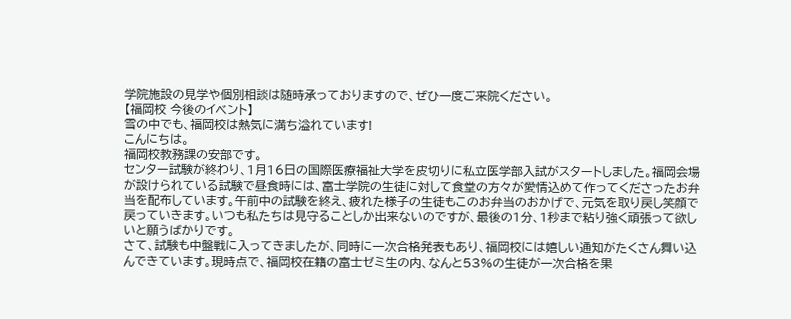学院施設の見学や個別相談は随時承っておりますので、ぜひ一度ご来院ください。
【福岡校 今後のイベント】
雪の中でも、福岡校は熱気に満ち溢れています!
こんにちは。
福岡校教務課の安部です。
センター試験が終わり、1月16日の国際医療福祉大学を皮切りに私立医学部入試がスタートしました。福岡会場が設けられている試験で昼食時には、富士学院の生徒に対して食堂の方々が愛情込めて作ってくださったお弁当を配布しています。午前中の試験を終え、疲れた様子の生徒もこのお弁当のおかげで、元気を取り戻し笑顔で戻っていきます。いつも私たちは見守ることしか出来ないのですが、最後の1分、1秒まで粘り強く頑張って欲しいと願うばかりです。
さて、試験も中盤戦に入ってきましたが、同時に一次合格発表もあり、福岡校には嬉しい通知がたくさん舞い込んできています。現時点で、福岡校在籍の富士ゼミ生の内、なんと53%の生徒が一次合格を果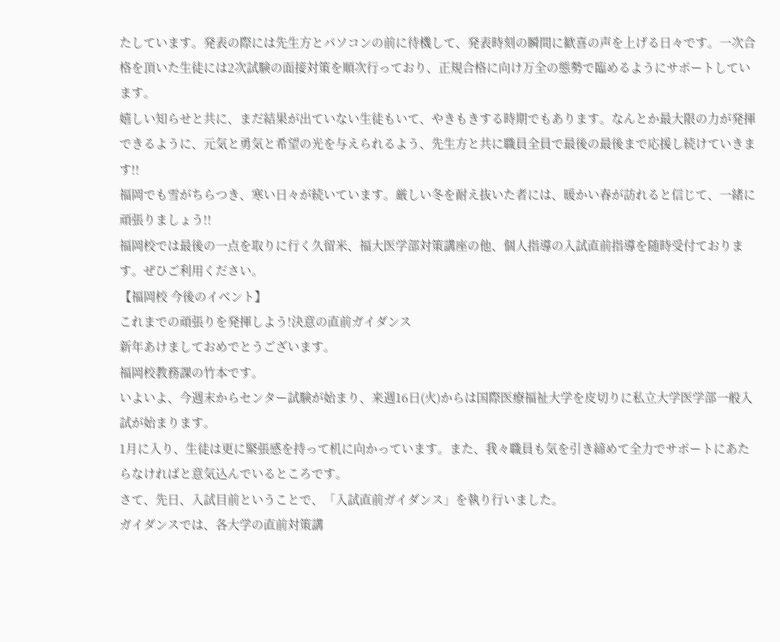たしています。発表の際には先生方とパソコンの前に待機して、発表時刻の瞬間に歓喜の声を上げる日々です。一次合格を頂いた生徒には2次試験の面接対策を順次行っており、正規合格に向け万全の態勢で臨めるようにサポートしています。
嬉しい知らせと共に、まだ結果が出ていない生徒もいて、やきもきする時期でもあります。なんとか最大限の力が発揮できるように、元気と勇気と希望の光を与えられるよう、先生方と共に職員全員で最後の最後まで応援し続けていきます!!
福岡でも雪がちらつき、寒い日々が続いています。厳しい冬を耐え抜いた者には、暖かい春が訪れると信じて、一緒に頑張りましょう!!
福岡校では最後の一点を取りに行く久留米、福大医学部対策講座の他、個人指導の入試直前指導を随時受付ております。ぜひご利用ください。
【福岡校 今後のイベント】
これまでの頑張りを発揮しよう!決意の直前ガイダンス
新年あけましておめでとうございます。
福岡校教務課の竹本です。
いよいよ、今週末からセンター試験が始まり、来週16日(火)からは国際医療福祉大学を皮切りに私立大学医学部一般入試が始まります。
1月に入り、生徒は更に緊張感を持って机に向かっています。また、我々職員も気を引き締めて全力でサポートにあたらなければと意気込んでいるところです。
さて、先日、入試目前ということで、「入試直前ガイダンス」を執り行いました。
ガイダンスでは、各大学の直前対策講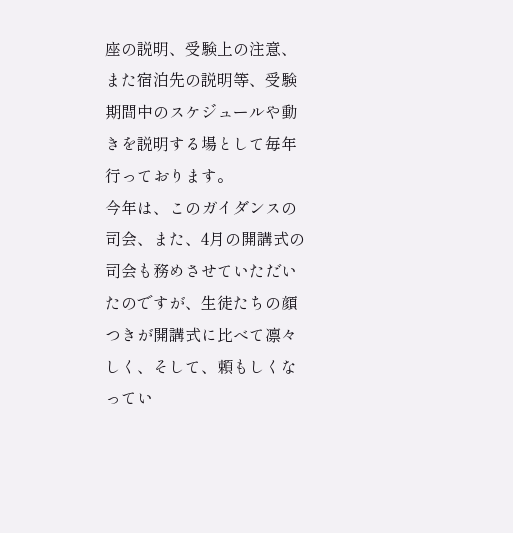座の説明、受験上の注意、また宿泊先の説明等、受験期間中のスケジュールや動きを説明する場として毎年行っております。
今年は、このガイダンスの司会、また、4月の開講式の司会も務めさせていただいたのですが、生徒たちの顔つきが開講式に比べて凛々しく、そして、頼もしくなってい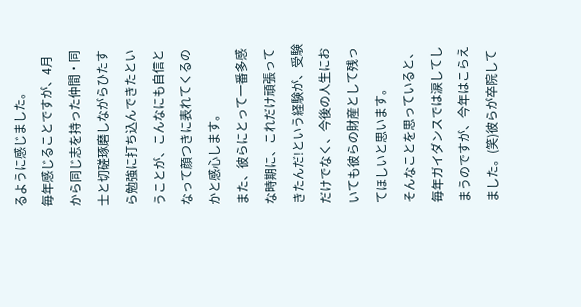るように感じました。
毎年感じることですが、4月から同じ志を持った仲間・同士と切磋琢磨しながらひたすら勉強に打ち込んできたということが、こんなにも自信となって顔つきに表れてくるのかと感心します。
また、彼らにとって一番多感な時期に、これだけ頑張ってきたんだ!という経験が、受験だけでなく、今後の人生においても彼らの財産として残ってほしいと思います。
そんなことを思っていると、毎年ガイダンスでは涙してしまうのですが、今年はこらえました。(笑)彼らが卒院して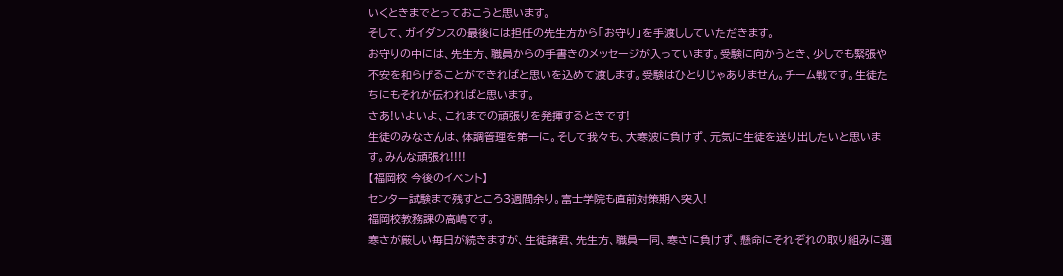いくときまでとっておこうと思います。
そして、ガイダンスの最後には担任の先生方から「お守り」を手渡ししていただきます。
お守りの中には、先生方、職員からの手書きのメッセージが入っています。受験に向かうとき、少しでも緊張や不安を和らげることができればと思いを込めて渡します。受験はひとりじゃありません。チーム戦です。生徒たちにもそれが伝わればと思います。
さあ!いよいよ、これまでの頑張りを発揮するときです!
生徒のみなさんは、体調管理を第一に。そして我々も、大寒波に負けず、元気に生徒を送り出したいと思います。みんな頑張れ!!!!
【福岡校 今後のイベント】
センター試験まで残すところ3週間余り。富士学院も直前対策期へ突入!
福岡校教務課の高嶋です。
寒さが厳しい毎日が続きますが、生徒諸君、先生方、職員一同、寒さに負けず、懸命にそれぞれの取り組みに邁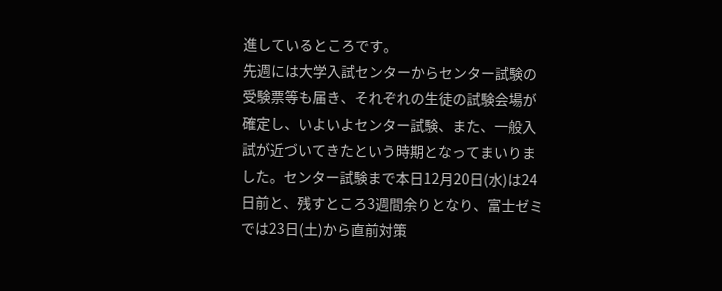進しているところです。
先週には大学入試センターからセンター試験の受験票等も届き、それぞれの生徒の試験会場が確定し、いよいよセンター試験、また、一般入試が近づいてきたという時期となってまいりました。センター試験まで本日12月20日(水)は24日前と、残すところ3週間余りとなり、富士ゼミでは23日(土)から直前対策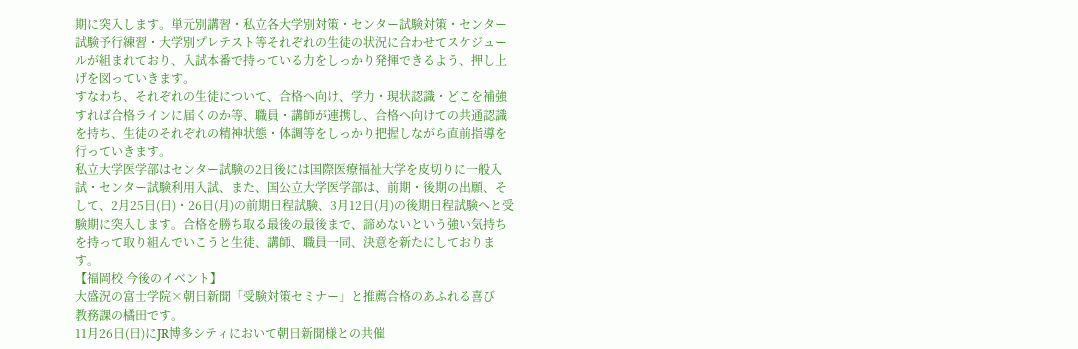期に突入します。単元別講習・私立各大学別対策・センター試験対策・センター試験予行練習・大学別プレテスト等それぞれの生徒の状況に合わせてスケジュールが組まれており、入試本番で持っている力をしっかり発揮できるよう、押し上げを図っていきます。
すなわち、それぞれの生徒について、合格へ向け、学力・現状認識・どこを補強すれば合格ラインに届くのか等、職員・講師が連携し、合格へ向けての共通認識を持ち、生徒のそれぞれの精神状態・体調等をしっかり把握しながら直前指導を行っていきます。
私立大学医学部はセンター試験の2日後には国際医療福祉大学を皮切りに一般入試・センター試験利用入試、また、国公立大学医学部は、前期・後期の出願、そして、2月25日(日)・26日(月)の前期日程試験、3月12日(月)の後期日程試験へと受験期に突入します。合格を勝ち取る最後の最後まで、諦めないという強い気持ちを持って取り組んでいこうと生徒、講師、職員一同、決意を新たにしております。
【福岡校 今後のイベント】
大盛況の富士学院×朝日新聞「受験対策セミナー」と推薦合格のあふれる喜び
教務課の橘田です。
11月26日(日)にJR博多シティにおいて朝日新聞様との共催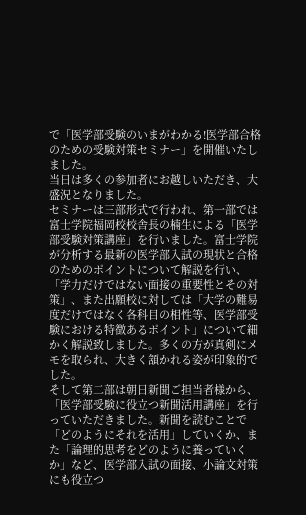で「医学部受験のいまがわかる!医学部合格のための受験対策セミナー」を開催いたしました。
当日は多くの参加者にお越しいただき、大盛況となりました。
セミナーは三部形式で行われ、第一部では富士学院福岡校校舎長の楠生による「医学部受験対策講座」を行いました。富士学院が分析する最新の医学部入試の現状と合格のためのポイントについて解説を行い、「学力だけではない面接の重要性とその対策」、また出願校に対しては「大学の難易度だけではなく各科目の相性等、医学部受験における特徴あるポイント」について細かく解説致しました。多くの方が真剣にメモを取られ、大きく頷かれる姿が印象的でした。
そして第二部は朝日新聞ご担当者様から、「医学部受験に役立つ新聞活用講座」を行っていただきました。新聞を読むことで「どのようにそれを活用」していくか、また「論理的思考をどのように養っていくか」など、医学部入試の面接、小論文対策にも役立つ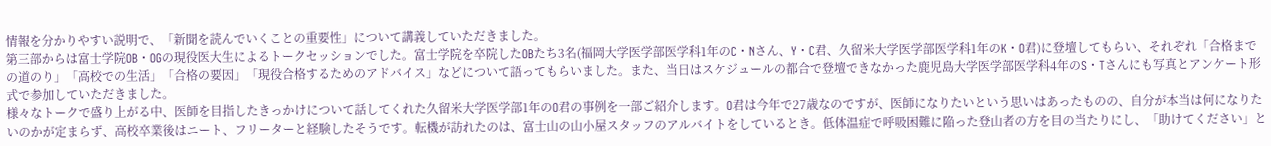情報を分かりやすい説明で、「新聞を読んでいくことの重要性」について講義していただきました。
第三部からは富士学院OB・OGの現役医大生によるトークセッションでした。富士学院を卒院したOBたち3名(福岡大学医学部医学科1年のC・Nさん、Y・C君、久留米大学医学部医学科1年のK・O君)に登壇してもらい、それぞれ「合格までの道のり」「高校での生活」「合格の要因」「現役合格するためのアドバイス」などについて語ってもらいました。また、当日はスケジュールの都合で登壇できなかった鹿児島大学医学部医学科4年のS・Tさんにも写真とアンケート形式で参加していただきました。
様々なトークで盛り上がる中、医師を目指したきっかけについて話してくれた久留米大学医学部1年のO君の事例を一部ご紹介します。O君は今年で27歳なのですが、医師になりたいという思いはあったものの、自分が本当は何になりたいのかが定まらず、高校卒業後はニート、フリーターと経験したそうです。転機が訪れたのは、富士山の山小屋スタッフのアルバイトをしているとき。低体温症で呼吸困難に陥った登山者の方を目の当たりにし、「助けてください」と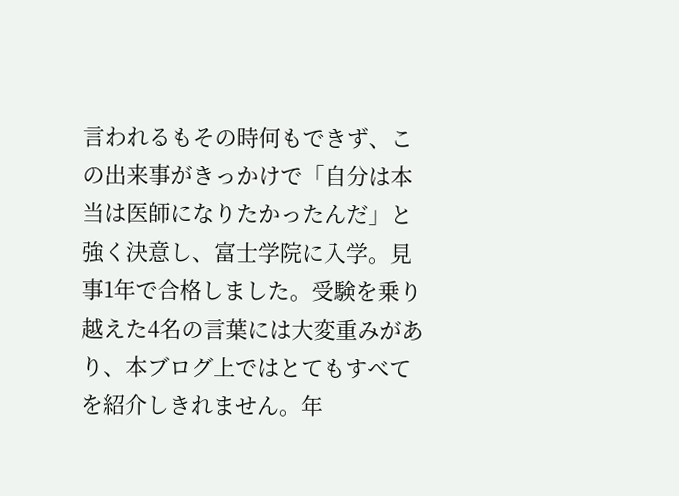言われるもその時何もできず、この出来事がきっかけで「自分は本当は医師になりたかったんだ」と強く決意し、富士学院に入学。見事1年で合格しました。受験を乗り越えた4名の言葉には大変重みがあり、本ブログ上ではとてもすべてを紹介しきれません。年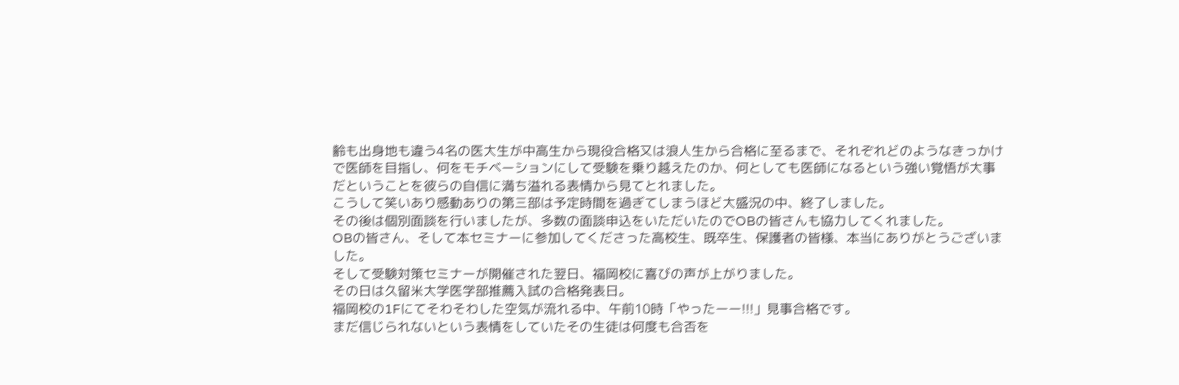齢も出身地も違う4名の医大生が中高生から現役合格又は浪人生から合格に至るまで、それぞれどのようなきっかけで医師を目指し、何をモチベーションにして受験を乗り越えたのか、何としても医師になるという強い覚悟が大事だということを彼らの自信に満ち溢れる表情から見てとれました。
こうして笑いあり感動ありの第三部は予定時間を過ぎてしまうほど大盛況の中、終了しました。
その後は個別面談を行いましたが、多数の面談申込をいただいたのでOBの皆さんも協力してくれました。
OBの皆さん、そして本セミナーに参加してくださった高校生、既卒生、保護者の皆様、本当にありがとうございました。
そして受験対策セミナーが開催された翌日、福岡校に喜びの声が上がりました。
その日は久留米大学医学部推薦入試の合格発表日。
福岡校の1Fにてそわそわした空気が流れる中、午前10時「やったーー!!!」見事合格です。
まだ信じられないという表情をしていたその生徒は何度も合否を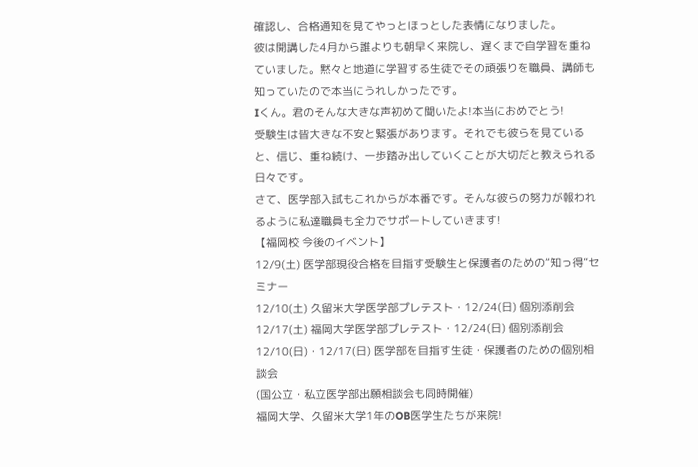確認し、合格通知を見てやっとほっとした表情になりました。
彼は開講した4月から誰よりも朝早く来院し、遅くまで自学習を重ねていました。黙々と地道に学習する生徒でその頑張りを職員、講師も知っていたので本当にうれしかったです。
Iくん。君のそんな大きな声初めて聞いたよ!本当におめでとう!
受験生は皆大きな不安と緊張があります。それでも彼らを見ていると、信じ、重ね続け、一歩踏み出していくことが大切だと教えられる日々です。
さて、医学部入試もこれからが本番です。そんな彼らの努力が報われるように私達職員も全力でサポートしていきます!
【福岡校 今後のイベント】
12/9(土) 医学部現役合格を目指す受験生と保護者のための“知っ得”セミナー
12/10(土) 久留米大学医学部プレテスト・12/24(日) 個別添削会
12/17(土) 福岡大学医学部プレテスト・12/24(日) 個別添削会
12/10(日)・12/17(日) 医学部を目指す生徒・保護者のための個別相談会
(国公立・私立医学部出願相談会も同時開催)
福岡大学、久留米大学1年のOB医学生たちが来院!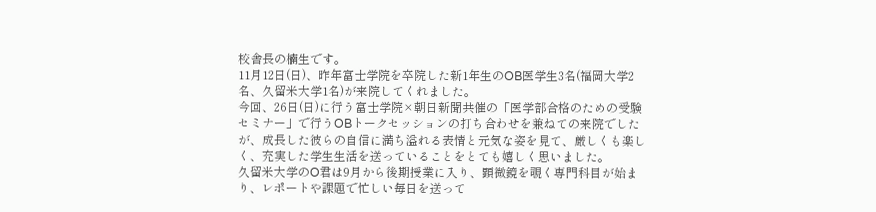校舎長の楠生です。
11月12日(日)、昨年富士学院を卒院した新1年生のOB医学生3名(福岡大学2名、久留米大学1名)が来院してくれました。
今回、26日(日)に行う富士学院×朝日新聞共催の「医学部合格のための受験セミナー」で行うOBトークセッションの打ち合わせを兼ねての来院でしたが、成長した彼らの自信に満ち溢れる表情と元気な姿を見て、厳しくも楽しく、充実した学生生活を送っていることをとても嬉しく思いました。
久留米大学のO君は9月から後期授業に入り、顕微鏡を覗く専門科目が始まり、レポートや課題で忙しい毎日を送って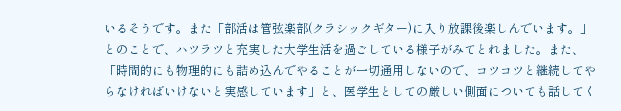いるそうです。また「部活は管弦楽部(クラシックギター)に入り放課後楽しんでいます。」とのことで、ハツラツと充実した大学生活を過ごしている様子がみてとれました。また、「時間的にも物理的にも詰め込んでやることが一切通用しないので、コツコツと継続してやらなければいけないと実感しています」と、医学生としての厳しい側面についても話してく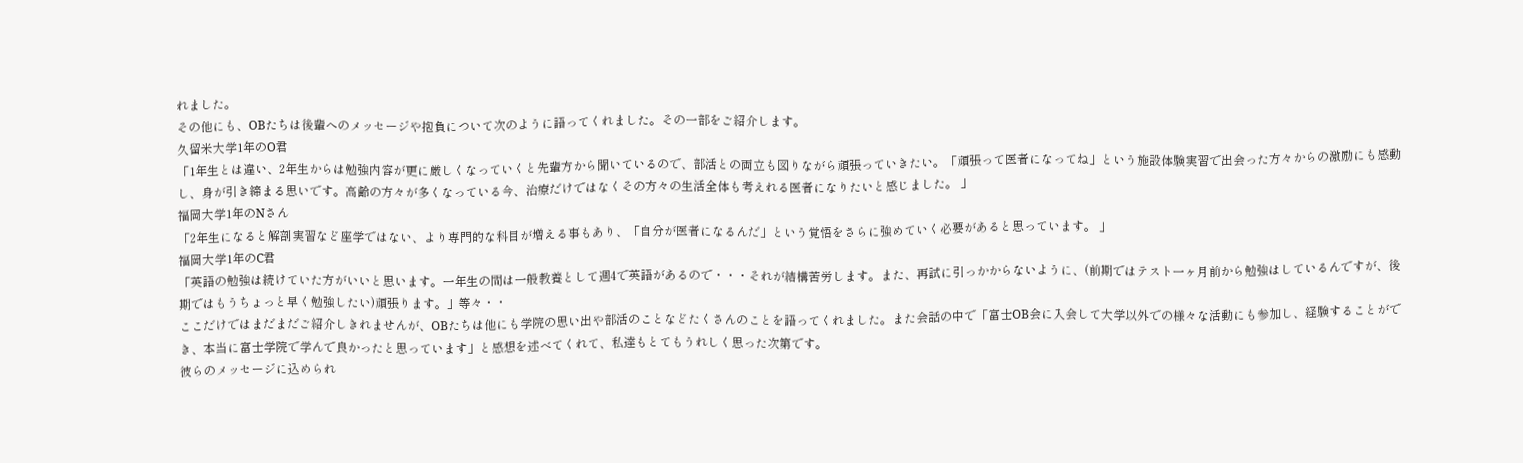れました。
その他にも、OBたちは後輩へのメッセージや抱負について次のように語ってくれました。その一部をご紹介します。
久留米大学1年のO君
「1年生とは違い、2年生からは勉強内容が更に厳しくなっていくと先輩方から聞いているので、部活との両立も図りながら頑張っていきたい。「頑張って医者になってね」という施設体験実習で出会った方々からの激励にも感動し、身が引き締まる思いです。高齢の方々が多くなっている今、治療だけではなくその方々の生活全体も考えれる医者になりたいと感じました。 」
福岡大学1年のNさん
「2年生になると解剖実習など座学ではない、より専門的な科目が増える事もあり、「自分が医者になるんだ」という覚悟をさらに強めていく必要があると思っています。 」
福岡大学1年のC君
「英語の勉強は続けていた方がいいと思います。一年生の間は一般教養として週4で英語があるので・・・それが結構苦労します。また、再試に引っかからないように、(前期ではテスト一ヶ月前から勉強はしているんですが、後期ではもうちょっと早く勉強したい)頑張ります。」等々・・
ここだけではまだまだご紹介しきれませんが、OBたちは他にも学院の思い出や部活のことなどたくさんのことを語ってくれました。また会話の中で「富士OB会に入会して大学以外での様々な活動にも参加し、経験することができ、本当に富士学院で学んで良かったと思っています」と感想を述べてくれて、私達もとてもうれしく思った次第です。
彼らのメッセージに込められ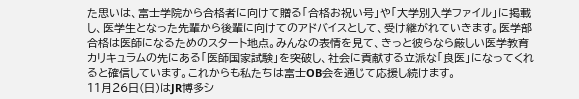た思いは、富士学院から合格者に向けて贈る「合格お祝い号」や「大学別入学ファイル」に掲載し、医学生となった先輩から後輩に向けてのアドバイスとして、受け継がれていきます。医学部合格は医師になるためのスタート地点。みんなの表情を見て、きっと彼らなら厳しい医学教育カリキュラムの先にある「医師国家試験」を突破し、社会に貢献する立派な「良医」になってくれると確信しています。これからも私たちは富士OB会を通じて応援し続けます。
11月26日(日)はJR博多シ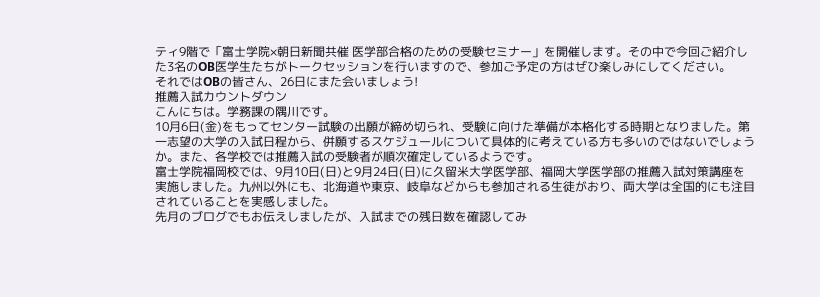ティ9階で「富士学院×朝日新聞共催 医学部合格のための受験セミナー」を開催します。その中で今回ご紹介した3名のOB医学生たちがトークセッションを行いますので、参加ご予定の方はぜひ楽しみにしてください。
それではOBの皆さん、26日にまた会いましょう!
推薦入試カウントダウン
こんにちは。学務課の隅川です。
10月6日(金)をもってセンター試験の出願が締め切られ、受験に向けた準備が本格化する時期となりました。第一志望の大学の入試日程から、併願するスケジュールについて具体的に考えている方も多いのではないでしょうか。また、各学校では推薦入試の受験者が順次確定しているようです。
富士学院福岡校では、9月10日(日)と9月24日(日)に久留米大学医学部、福岡大学医学部の推薦入試対策講座を実施しました。九州以外にも、北海道や東京、岐阜などからも参加される生徒がおり、両大学は全国的にも注目されていることを実感しました。
先月のブログでもお伝えしましたが、入試までの残日数を確認してみ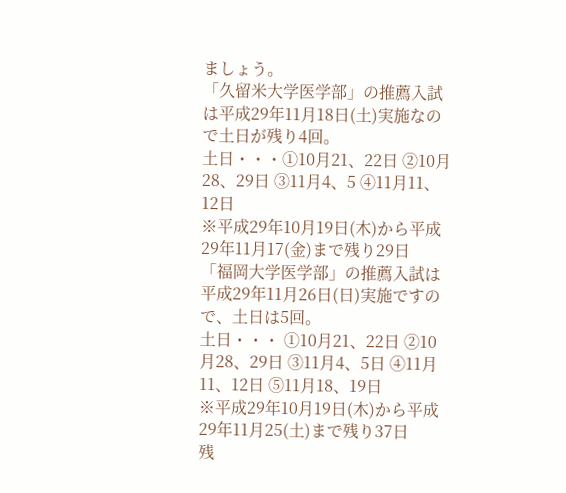ましょう。
「久留米大学医学部」の推薦入試は平成29年11月18日(土)実施なので土日が残り4回。
土日・・・①10月21、22日 ②10月28、29日 ③11月4、5 ④11月11、12日
※平成29年10月19日(木)から平成29年11月17(金)まで残り29日
「福岡大学医学部」の推薦入試は平成29年11月26日(日)実施ですので、土日は5回。
土日・・・ ①10月21、22日 ②10月28、29日 ③11月4、5日 ④11月11、12日 ⑤11月18、19日
※平成29年10月19日(木)から平成29年11月25(土)まで残り37日
残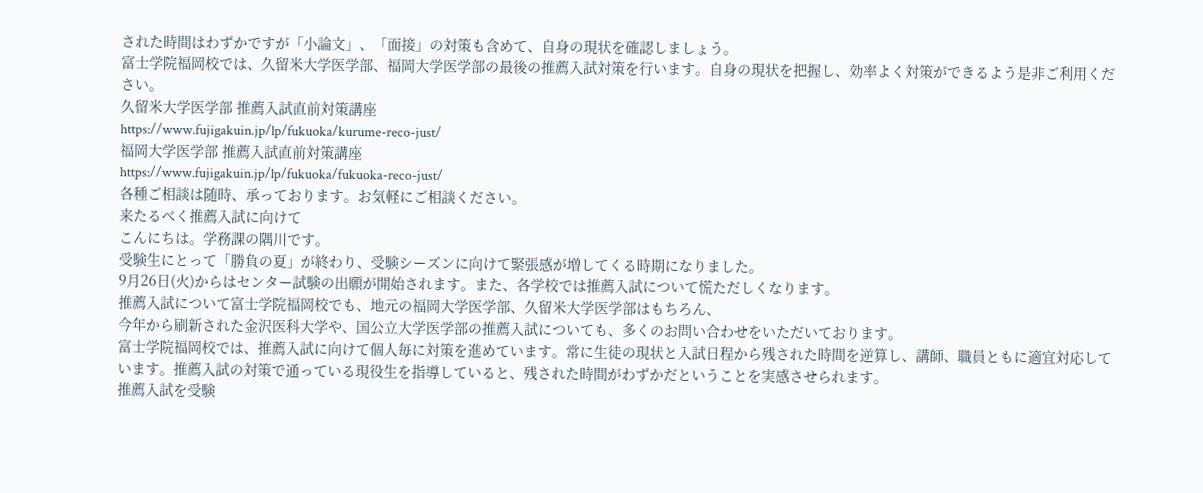された時間はわずかですが「小論文」、「面接」の対策も含めて、自身の現状を確認しましょう。
富士学院福岡校では、久留米大学医学部、福岡大学医学部の最後の推薦入試対策を行います。自身の現状を把握し、効率よく対策ができるよう是非ご利用ください。
久留米大学医学部 推薦入試直前対策講座
https://www.fujigakuin.jp/lp/fukuoka/kurume-reco-just/
福岡大学医学部 推薦入試直前対策講座
https://www.fujigakuin.jp/lp/fukuoka/fukuoka-reco-just/
各種ご相談は随時、承っております。お気軽にご相談ください。
来たるべく推薦入試に向けて
こんにちは。学務課の隅川です。
受験生にとって「勝負の夏」が終わり、受験シーズンに向けて緊張感が増してくる時期になりました。
9月26日(火)からはセンター試験の出願が開始されます。また、各学校では推薦入試について慌ただしくなります。
推薦入試について富士学院福岡校でも、地元の福岡大学医学部、久留米大学医学部はもちろん、
今年から刷新された金沢医科大学や、国公立大学医学部の推薦入試についても、多くのお問い合わせをいただいております。
富士学院福岡校では、推薦入試に向けて個人毎に対策を進めています。常に生徒の現状と入試日程から残された時間を逆算し、講師、職員ともに適宜対応しています。推薦入試の対策で通っている現役生を指導していると、残された時間がわずかだということを実感させられます。
推薦入試を受験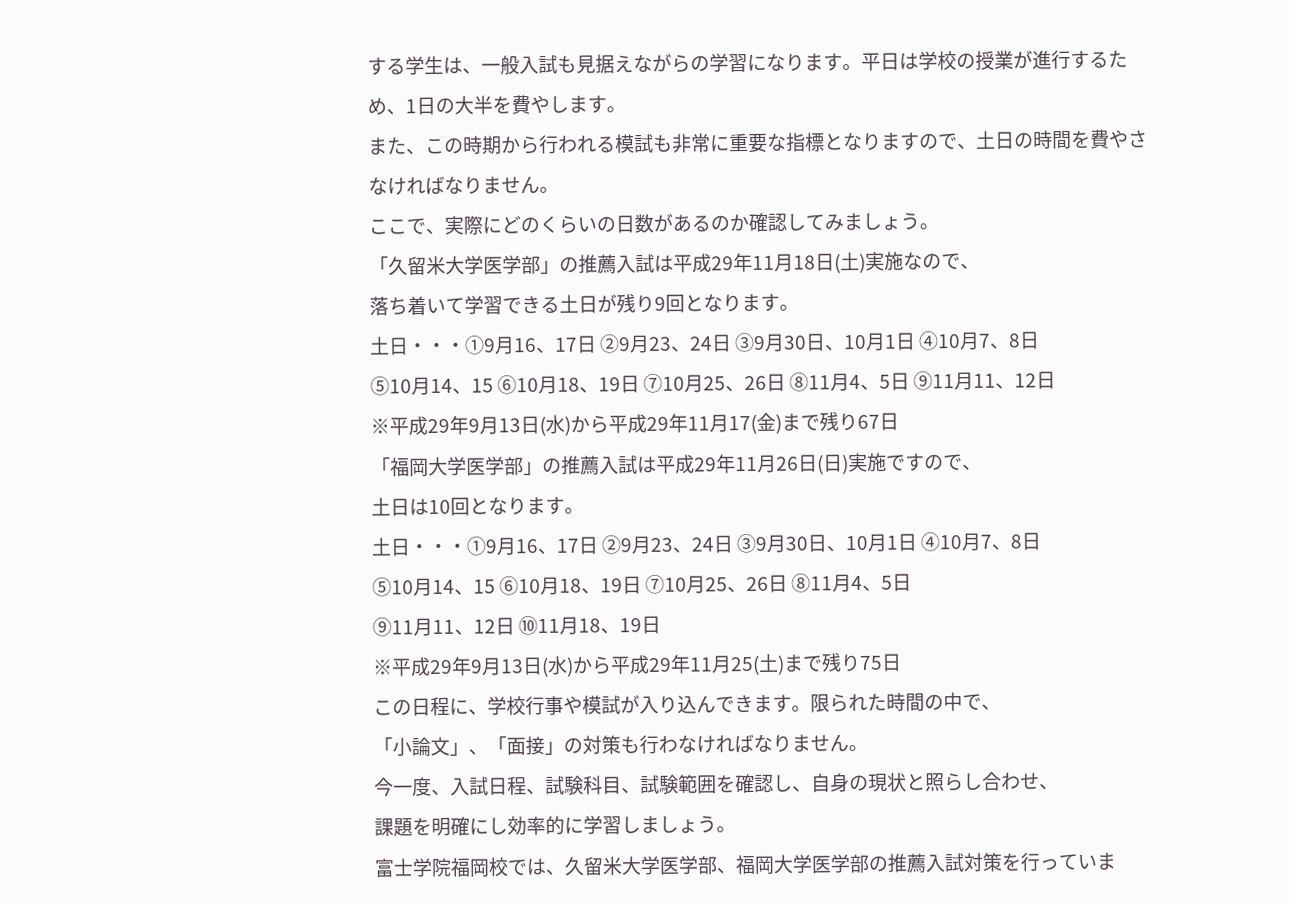する学生は、一般入試も見据えながらの学習になります。平日は学校の授業が進行するため、1日の大半を費やします。
また、この時期から行われる模試も非常に重要な指標となりますので、土日の時間を費やさなければなりません。
ここで、実際にどのくらいの日数があるのか確認してみましょう。
「久留米大学医学部」の推薦入試は平成29年11月18日(土)実施なので、
落ち着いて学習できる土日が残り9回となります。
土日・・・①9月16、17日 ②9月23、24日 ③9月30日、10月1日 ④10月7、8日
⑤10月14、15 ⑥10月18、19日 ⑦10月25、26日 ⑧11月4、5日 ⑨11月11、12日
※平成29年9月13日(水)から平成29年11月17(金)まで残り67日
「福岡大学医学部」の推薦入試は平成29年11月26日(日)実施ですので、
土日は10回となります。
土日・・・①9月16、17日 ②9月23、24日 ③9月30日、10月1日 ④10月7、8日
⑤10月14、15 ⑥10月18、19日 ⑦10月25、26日 ⑧11月4、5日
⑨11月11、12日 ⑩11月18、19日
※平成29年9月13日(水)から平成29年11月25(土)まで残り75日
この日程に、学校行事や模試が入り込んできます。限られた時間の中で、
「小論文」、「面接」の対策も行わなければなりません。
今一度、入試日程、試験科目、試験範囲を確認し、自身の現状と照らし合わせ、
課題を明確にし効率的に学習しましょう。
富士学院福岡校では、久留米大学医学部、福岡大学医学部の推薦入試対策を行っていま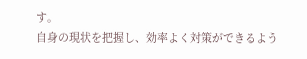す。
自身の現状を把握し、効率よく対策ができるよう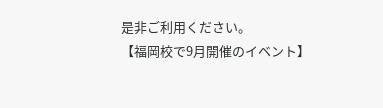是非ご利用ください。
【福岡校で9月開催のイベント】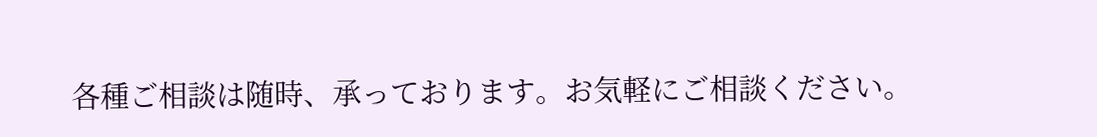各種ご相談は随時、承っております。お気軽にご相談ください。